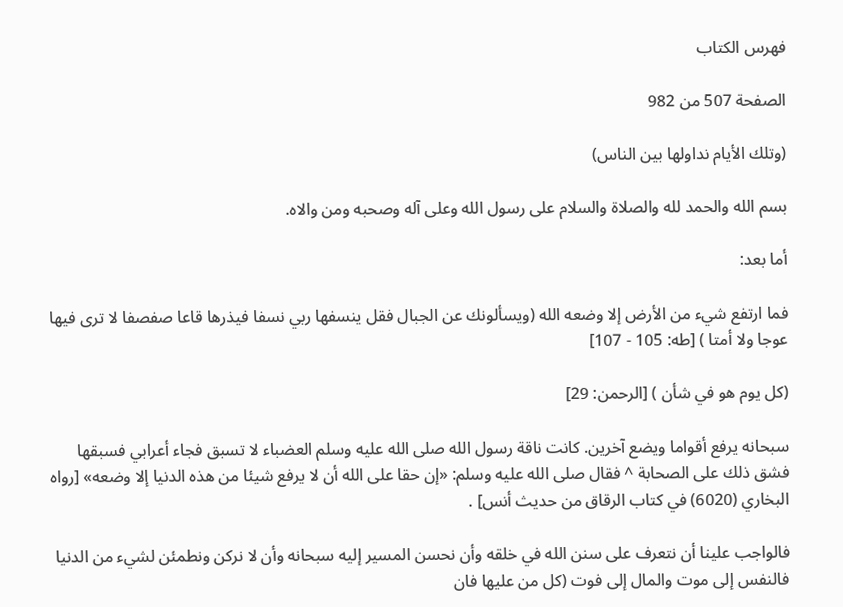فهرس الكتاب

الصفحة 507 من 982

(وتلك الأيام نداولها بين الناس)

بسم الله والحمد لله والصلاة والسلام على رسول الله وعلى آله وصحبه ومن والاه.

أما بعد:

فما ارتفع شيء من الأرض إلا وضعه الله (ويسألونك عن الجبال فقل ينسفها ربي نسفا فيذرها قاعا صفصفا لا ترى فيها عوجا ولا أمتا ) [طه: 105 - 107]

(كل يوم هو في شأن ) [الرحمن: 29]

سبحانه يرفع أقواما ويضع آخرين. كانت ناقة رسول الله صلى الله عليه وسلم العضباء لا تسبق فجاء أعرابي فسبقها فشق ذلك على الصحابة ^ فقال صلى الله عليه وسلم: «إن حقا على الله أن لا يرفع شيئا من هذه الدنيا إلا وضعه» [رواه البخاري (6020) في كتاب الرقاق من حديث أنس] .

فالواجب علينا أن نتعرف على سنن الله في خلقه وأن نحسن المسير إليه سبحانه وأن لا نركن ونطمئن لشيء من الدنيا فالنفس إلى موت والمال إلى فوت (كل من عليها فان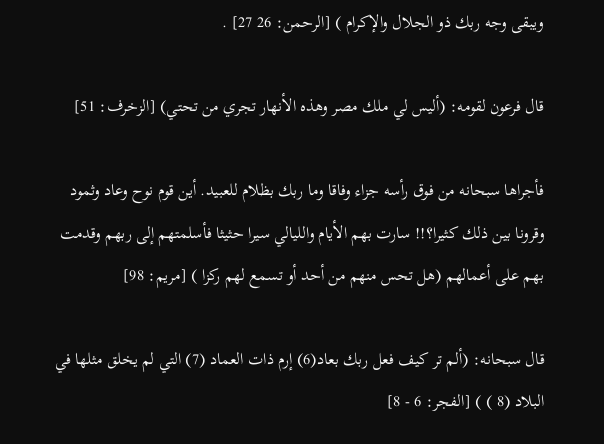ويبقى وجه ربك ذو الجلال والإكرام ) [الرحمن: 26 27] .

قال فرعون لقومه: (أليس لي ملك مصر وهذه الأنهار تجري من تحتي) [الزخرف: 51]

فأجراها سبحانه من فوق رأسه جزاء وفاقا وما ربك بظلام للعبيد. أين قوم نوح وعاد وثمود وقرونا بين ذلك كثيرا؟!! سارت بهم الأيام والليالي سيرا حثيثا فأسلمتهم إلى ربهم وقدمت بهم على أعمالهم (هل تحس منهم من أحد أو تسمع لهم ركزا ) [مريم: 98]

قال سبحانه: (ألم تر كيف فعل ربك بعاد(6) إرم ذات العماد (7) التي لم يخلق مثلها في البلاد (8 ) ) [الفجر: 6 - 8]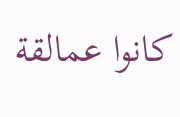كانوا عمالقة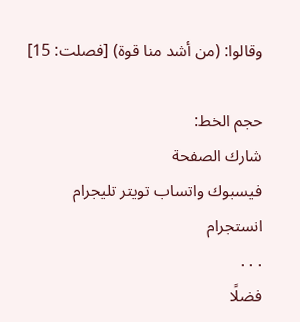وقالوا: (من أشد منا قوة) [فصلت: 15]

حجم الخط:
شارك الصفحة
فيسبوك واتساب تويتر تليجرام انستجرام
. . .
فضلًا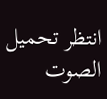انتظر تحميل الصوت